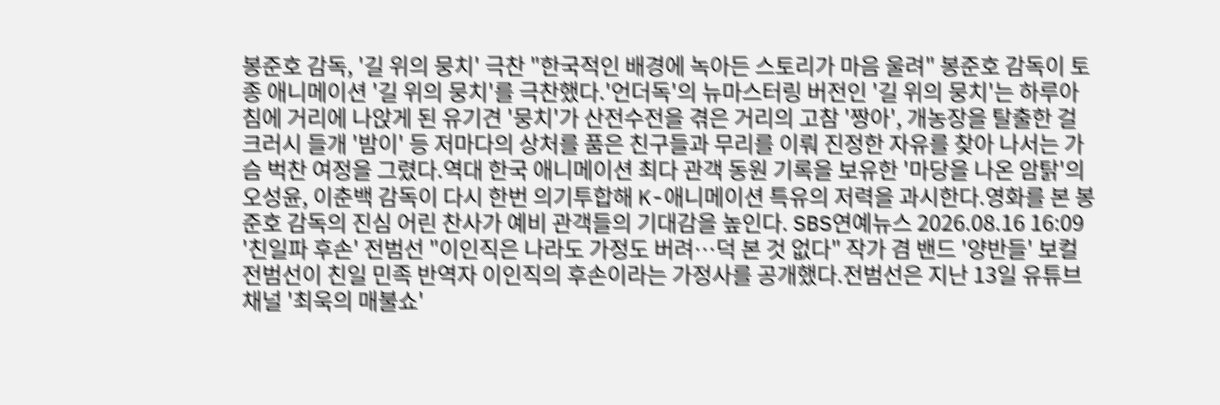봉준호 감독, '길 위의 뭉치' 극찬 "한국적인 배경에 녹아든 스토리가 마음 울려" 봉준호 감독이 토종 애니메이션 '길 위의 뭉치'를 극찬했다.'언더독'의 뉴마스터링 버전인 '길 위의 뭉치'는 하루아침에 거리에 나앉게 된 유기견 '뭉치'가 산전수전을 겪은 거리의 고참 '짱아', 개농장을 탈출한 걸크러시 들개 '밤이' 등 저마다의 상처를 품은 친구들과 무리를 이뤄 진정한 자유를 찾아 나서는 가슴 벅찬 여정을 그렸다.역대 한국 애니메이션 최다 관객 동원 기록을 보유한 '마당을 나온 암탉'의 오성윤, 이춘백 감독이 다시 한번 의기투합해 K-애니메이션 특유의 저력을 과시한다.영화를 본 봉준호 감독의 진심 어린 찬사가 예비 관객들의 기대감을 높인다. SBS연예뉴스 2026.08.16 16:09
'친일파 후손' 전범선 "이인직은 나라도 가정도 버려…덕 본 것 없다" 작가 겸 밴드 '양반들' 보컬 전범선이 친일 민족 반역자 이인직의 후손이라는 가정사를 공개했다.전범선은 지난 13일 유튜브 채널 '최욱의 매불쇼'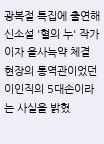광복절 특집에 출연해 신소설 '혈의 누' 작가이자 을사늑약 체결 현장의 통역관이었던 이인직의 5대손이라는 사실을 밝혔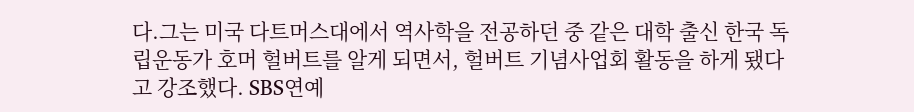다.그는 미국 다트머스대에서 역사학을 전공하던 중 같은 대학 출신 한국 독립운동가 호머 헐버트를 알게 되면서, 헐버트 기념사업회 활동을 하게 됐다고 강조했다. SBS연예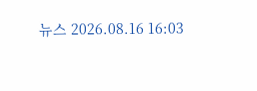뉴스 2026.08.16 16:03